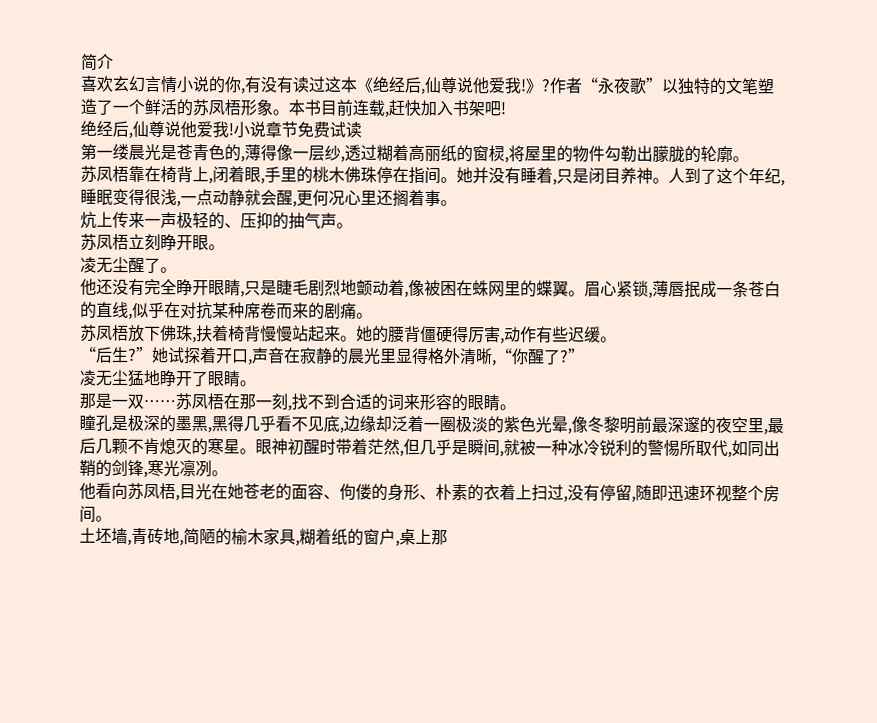简介
喜欢玄幻言情小说的你,有没有读过这本《绝经后,仙尊说他爱我!》?作者“永夜歌”以独特的文笔塑造了一个鲜活的苏凤梧形象。本书目前连载,赶快加入书架吧!
绝经后,仙尊说他爱我!小说章节免费试读
第一缕晨光是苍青色的,薄得像一层纱,透过糊着高丽纸的窗棂,将屋里的物件勾勒出朦胧的轮廓。
苏凤梧靠在椅背上,闭着眼,手里的桃木佛珠停在指间。她并没有睡着,只是闭目养神。人到了这个年纪,睡眠变得很浅,一点动静就会醒,更何况心里还搁着事。
炕上传来一声极轻的、压抑的抽气声。
苏凤梧立刻睁开眼。
凌无尘醒了。
他还没有完全睁开眼睛,只是睫毛剧烈地颤动着,像被困在蛛网里的蝶翼。眉心紧锁,薄唇抿成一条苍白的直线,似乎在对抗某种席卷而来的剧痛。
苏凤梧放下佛珠,扶着椅背慢慢站起来。她的腰背僵硬得厉害,动作有些迟缓。
“后生?”她试探着开口,声音在寂静的晨光里显得格外清晰,“你醒了?”
凌无尘猛地睁开了眼睛。
那是一双……苏凤梧在那一刻,找不到合适的词来形容的眼睛。
瞳孔是极深的墨黑,黑得几乎看不见底,边缘却泛着一圈极淡的紫色光晕,像冬黎明前最深邃的夜空里,最后几颗不肯熄灭的寒星。眼神初醒时带着茫然,但几乎是瞬间,就被一种冰冷锐利的警惕所取代,如同出鞘的剑锋,寒光凛冽。
他看向苏凤梧,目光在她苍老的面容、佝偻的身形、朴素的衣着上扫过,没有停留,随即迅速环视整个房间。
土坯墙,青砖地,简陋的榆木家具,糊着纸的窗户,桌上那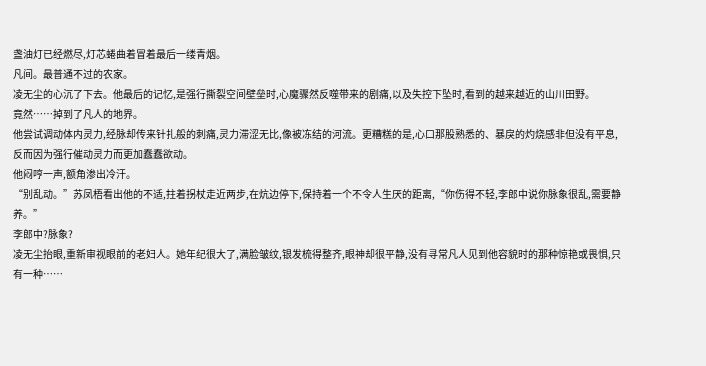盏油灯已经燃尽,灯芯蜷曲着冒着最后一缕青烟。
凡间。最普通不过的农家。
凌无尘的心沉了下去。他最后的记忆,是强行撕裂空间壁垒时,心魔骤然反噬带来的剧痛,以及失控下坠时,看到的越来越近的山川田野。
竟然……掉到了凡人的地界。
他尝试调动体内灵力,经脉却传来针扎般的刺痛,灵力滞涩无比,像被冻结的河流。更糟糕的是,心口那股熟悉的、暴戾的灼烧感非但没有平息,反而因为强行催动灵力而更加蠢蠢欲动。
他闷哼一声,额角渗出冷汗。
“别乱动。”苏凤梧看出他的不适,拄着拐杖走近两步,在炕边停下,保持着一个不令人生厌的距离,“你伤得不轻,李郎中说你脉象很乱,需要静养。”
李郎中?脉象?
凌无尘抬眼,重新审视眼前的老妇人。她年纪很大了,满脸皱纹,银发梳得整齐,眼神却很平静,没有寻常凡人见到他容貌时的那种惊艳或畏惧,只有一种……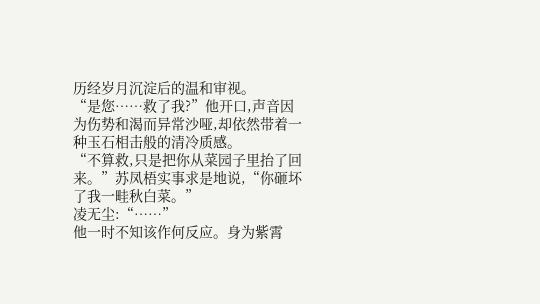历经岁月沉淀后的温和审视。
“是您……救了我?”他开口,声音因为伤势和渴而异常沙哑,却依然带着一种玉石相击般的清冷质感。
“不算救,只是把你从菜园子里抬了回来。”苏凤梧实事求是地说,“你砸坏了我一畦秋白菜。”
凌无尘:“……”
他一时不知该作何反应。身为紫霄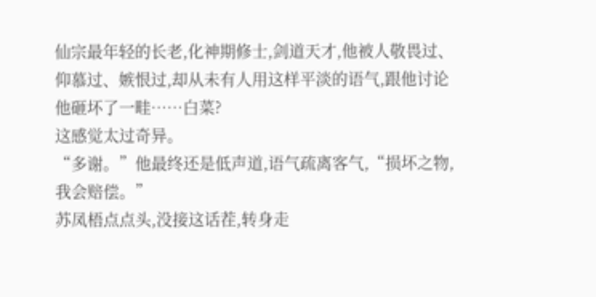仙宗最年轻的长老,化神期修士,剑道天才,他被人敬畏过、仰慕过、嫉恨过,却从未有人用这样平淡的语气,跟他讨论他砸坏了一畦……白菜?
这感觉太过奇异。
“多谢。”他最终还是低声道,语气疏离客气,“损坏之物,我会赔偿。”
苏凤梧点点头,没接这话茬,转身走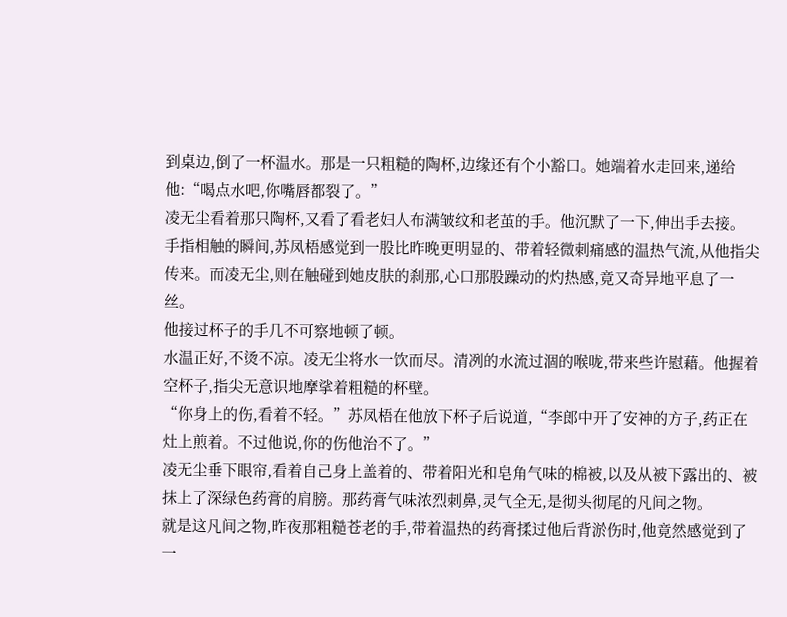到桌边,倒了一杯温水。那是一只粗糙的陶杯,边缘还有个小豁口。她端着水走回来,递给他:“喝点水吧,你嘴唇都裂了。”
凌无尘看着那只陶杯,又看了看老妇人布满皱纹和老茧的手。他沉默了一下,伸出手去接。
手指相触的瞬间,苏凤梧感觉到一股比昨晚更明显的、带着轻微刺痛感的温热气流,从他指尖传来。而凌无尘,则在触碰到她皮肤的刹那,心口那股躁动的灼热感,竟又奇异地平息了一丝。
他接过杯子的手几不可察地顿了顿。
水温正好,不烫不凉。凌无尘将水一饮而尽。清冽的水流过涸的喉咙,带来些许慰藉。他握着空杯子,指尖无意识地摩挲着粗糙的杯壁。
“你身上的伤,看着不轻。”苏凤梧在他放下杯子后说道,“李郎中开了安神的方子,药正在灶上煎着。不过他说,你的伤他治不了。”
凌无尘垂下眼帘,看着自己身上盖着的、带着阳光和皂角气味的棉被,以及从被下露出的、被抹上了深绿色药膏的肩膀。那药膏气味浓烈刺鼻,灵气全无,是彻头彻尾的凡间之物。
就是这凡间之物,昨夜那粗糙苍老的手,带着温热的药膏揉过他后背淤伤时,他竟然感觉到了一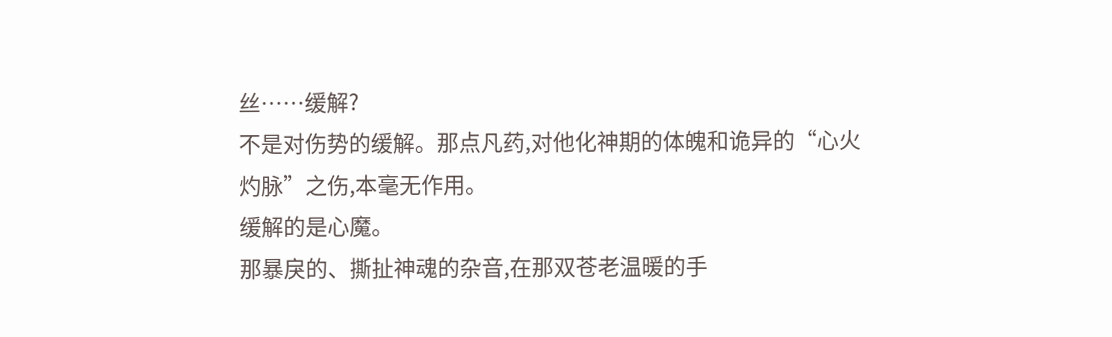丝……缓解?
不是对伤势的缓解。那点凡药,对他化神期的体魄和诡异的“心火灼脉”之伤,本毫无作用。
缓解的是心魔。
那暴戾的、撕扯神魂的杂音,在那双苍老温暖的手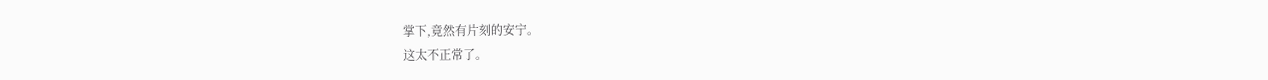掌下,竟然有片刻的安宁。
这太不正常了。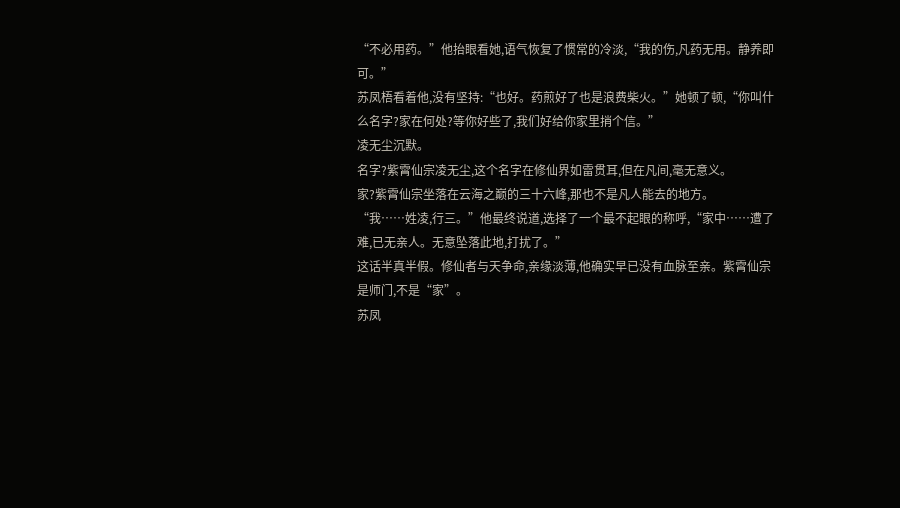“不必用药。”他抬眼看她,语气恢复了惯常的冷淡,“我的伤,凡药无用。静养即可。”
苏凤梧看着他,没有坚持:“也好。药煎好了也是浪费柴火。”她顿了顿,“你叫什么名字?家在何处?等你好些了,我们好给你家里捎个信。”
凌无尘沉默。
名字?紫霄仙宗凌无尘,这个名字在修仙界如雷贯耳,但在凡间,毫无意义。
家?紫霄仙宗坐落在云海之巅的三十六峰,那也不是凡人能去的地方。
“我……姓凌,行三。”他最终说道,选择了一个最不起眼的称呼,“家中……遭了难,已无亲人。无意坠落此地,打扰了。”
这话半真半假。修仙者与天争命,亲缘淡薄,他确实早已没有血脉至亲。紫霄仙宗是师门,不是“家”。
苏凤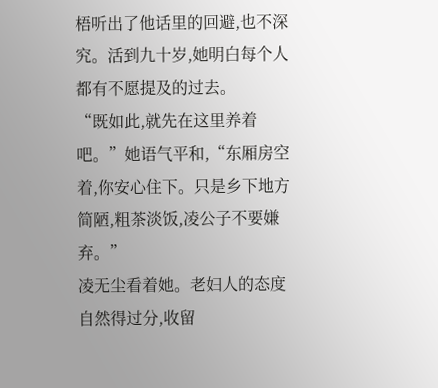梧听出了他话里的回避,也不深究。活到九十岁,她明白每个人都有不愿提及的过去。
“既如此,就先在这里养着吧。”她语气平和,“东厢房空着,你安心住下。只是乡下地方简陋,粗茶淡饭,凌公子不要嫌弃。”
凌无尘看着她。老妇人的态度自然得过分,收留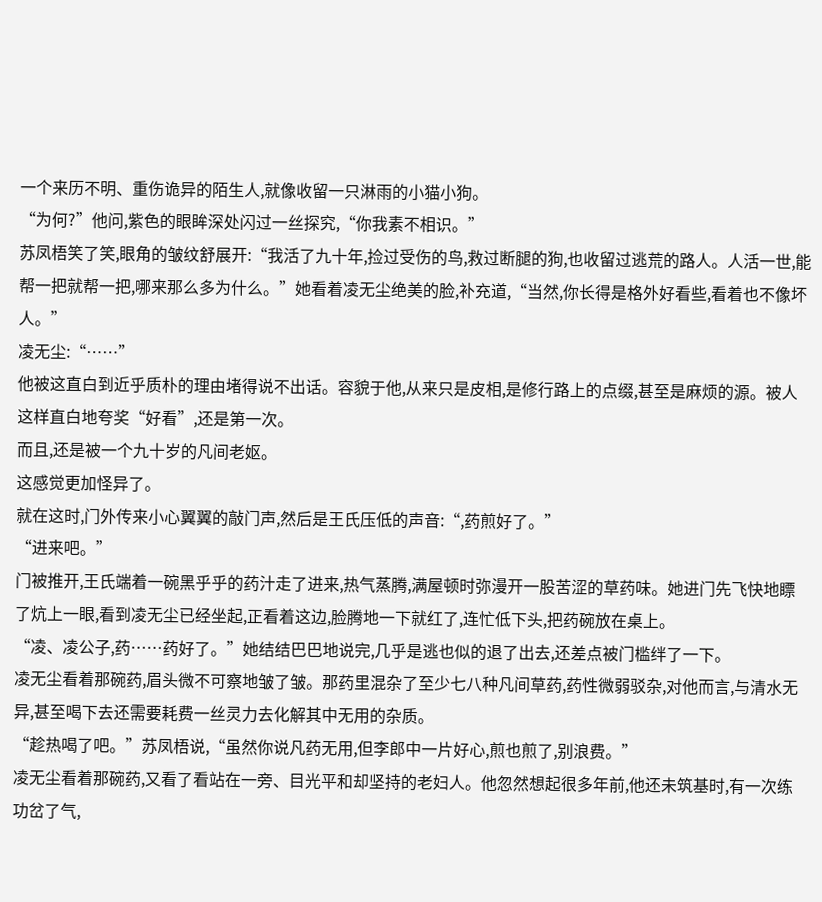一个来历不明、重伤诡异的陌生人,就像收留一只淋雨的小猫小狗。
“为何?”他问,紫色的眼眸深处闪过一丝探究,“你我素不相识。”
苏凤梧笑了笑,眼角的皱纹舒展开:“我活了九十年,捡过受伤的鸟,救过断腿的狗,也收留过逃荒的路人。人活一世,能帮一把就帮一把,哪来那么多为什么。”她看着凌无尘绝美的脸,补充道,“当然,你长得是格外好看些,看着也不像坏人。”
凌无尘:“……”
他被这直白到近乎质朴的理由堵得说不出话。容貌于他,从来只是皮相,是修行路上的点缀,甚至是麻烦的源。被人这样直白地夸奖“好看”,还是第一次。
而且,还是被一个九十岁的凡间老妪。
这感觉更加怪异了。
就在这时,门外传来小心翼翼的敲门声,然后是王氏压低的声音:“,药煎好了。”
“进来吧。”
门被推开,王氏端着一碗黑乎乎的药汁走了进来,热气蒸腾,满屋顿时弥漫开一股苦涩的草药味。她进门先飞快地瞟了炕上一眼,看到凌无尘已经坐起,正看着这边,脸腾地一下就红了,连忙低下头,把药碗放在桌上。
“凌、凌公子,药……药好了。”她结结巴巴地说完,几乎是逃也似的退了出去,还差点被门槛绊了一下。
凌无尘看着那碗药,眉头微不可察地皱了皱。那药里混杂了至少七八种凡间草药,药性微弱驳杂,对他而言,与清水无异,甚至喝下去还需要耗费一丝灵力去化解其中无用的杂质。
“趁热喝了吧。”苏凤梧说,“虽然你说凡药无用,但李郎中一片好心,煎也煎了,别浪费。”
凌无尘看着那碗药,又看了看站在一旁、目光平和却坚持的老妇人。他忽然想起很多年前,他还未筑基时,有一次练功岔了气,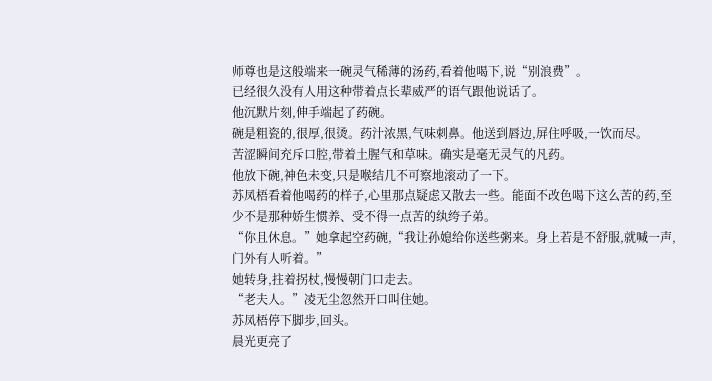师尊也是这般端来一碗灵气稀薄的汤药,看着他喝下,说“别浪费”。
已经很久没有人用这种带着点长辈威严的语气跟他说话了。
他沉默片刻,伸手端起了药碗。
碗是粗瓷的,很厚,很烫。药汁浓黑,气味刺鼻。他送到唇边,屏住呼吸,一饮而尽。
苦涩瞬间充斥口腔,带着土腥气和草味。确实是毫无灵气的凡药。
他放下碗,神色未变,只是喉结几不可察地滚动了一下。
苏凤梧看着他喝药的样子,心里那点疑虑又散去一些。能面不改色喝下这么苦的药,至少不是那种娇生惯养、受不得一点苦的纨绔子弟。
“你且休息。”她拿起空药碗,“我让孙媳给你送些粥来。身上若是不舒服,就喊一声,门外有人听着。”
她转身,拄着拐杖,慢慢朝门口走去。
“老夫人。”凌无尘忽然开口叫住她。
苏凤梧停下脚步,回头。
晨光更亮了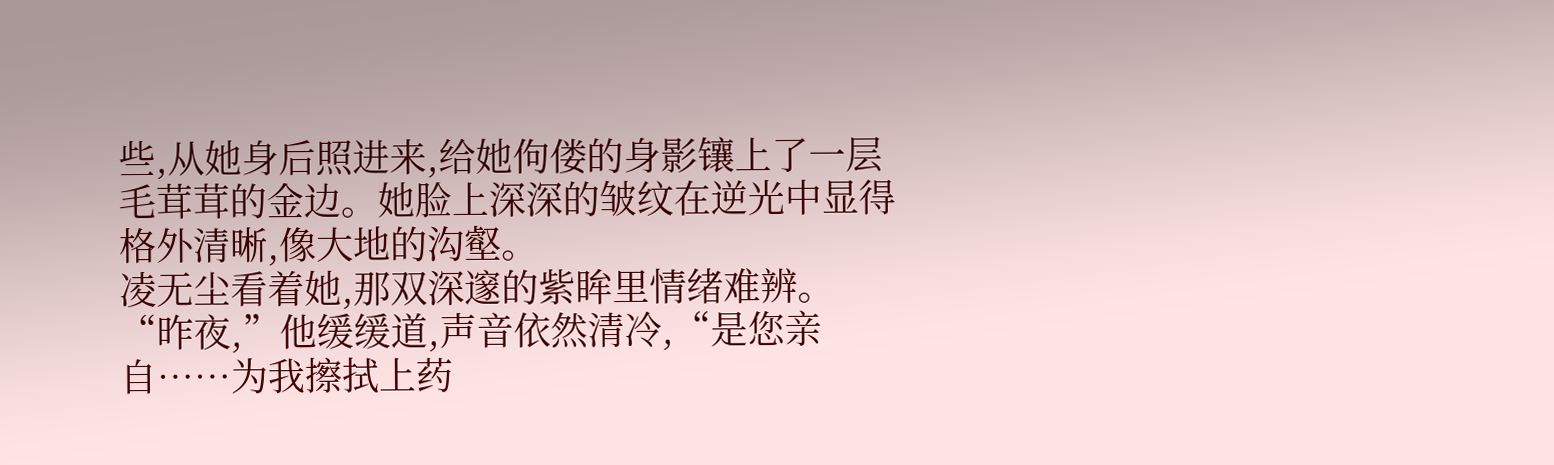些,从她身后照进来,给她佝偻的身影镶上了一层毛茸茸的金边。她脸上深深的皱纹在逆光中显得格外清晰,像大地的沟壑。
凌无尘看着她,那双深邃的紫眸里情绪难辨。
“昨夜,”他缓缓道,声音依然清冷,“是您亲自……为我擦拭上药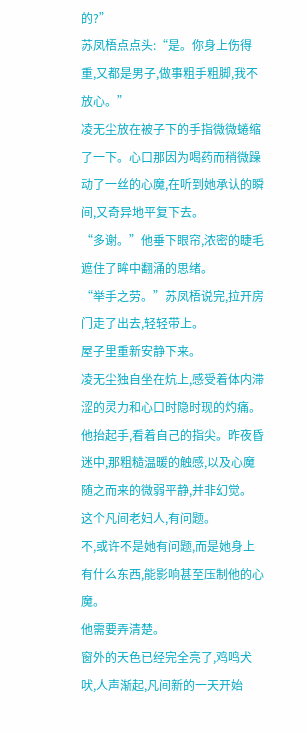的?”
苏凤梧点点头:“是。你身上伤得重,又都是男子,做事粗手粗脚,我不放心。”
凌无尘放在被子下的手指微微蜷缩了一下。心口那因为喝药而稍微躁动了一丝的心魔,在听到她承认的瞬间,又奇异地平复下去。
“多谢。”他垂下眼帘,浓密的睫毛遮住了眸中翻涌的思绪。
“举手之劳。”苏凤梧说完,拉开房门走了出去,轻轻带上。
屋子里重新安静下来。
凌无尘独自坐在炕上,感受着体内滞涩的灵力和心口时隐时现的灼痛。他抬起手,看着自己的指尖。昨夜昏迷中,那粗糙温暖的触感,以及心魔随之而来的微弱平静,并非幻觉。
这个凡间老妇人,有问题。
不,或许不是她有问题,而是她身上有什么东西,能影响甚至压制他的心魔。
他需要弄清楚。
窗外的天色已经完全亮了,鸡鸣犬吠,人声渐起,凡间新的一天开始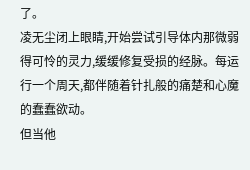了。
凌无尘闭上眼睛,开始尝试引导体内那微弱得可怜的灵力,缓缓修复受损的经脉。每运行一个周天,都伴随着针扎般的痛楚和心魔的蠢蠢欲动。
但当他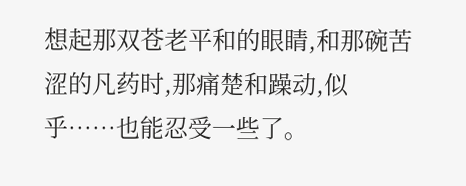想起那双苍老平和的眼睛,和那碗苦涩的凡药时,那痛楚和躁动,似乎……也能忍受一些了。